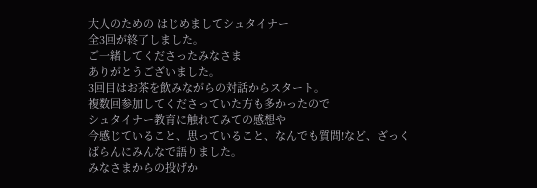大人のための はじめましてシュタイナー
全3回が終了しました。
ご一緒してくださったみなさま
ありがとうございました。
3回目はお茶を飲みながらの対話からスタート。
複数回参加してくださっていた方も多かったので
シュタイナー教育に触れてみての感想や
今感じていること、思っていること、なんでも質問!など、ざっくばらんにみんなで語りました。
みなさまからの投げか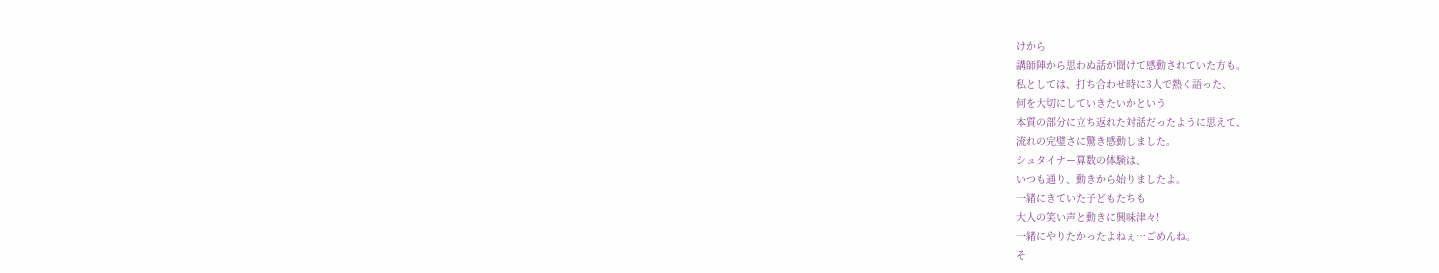けから
講師陣から思わぬ話が聞けて感動されていた方も。
私としては、打ち合わせ時に3人で熱く語った、
何を大切にしていきたいかという
本質の部分に立ち返れた対話だったように思えて、
流れの完璧さに驚き感動しました。
シュタイナー算数の体験は、
いつも通り、動きから始りましたよ。
一緒にきていた子どもたちも
大人の笑い声と動きに興味津々!
一緒にやりたかったよねぇ…ごめんね。
そ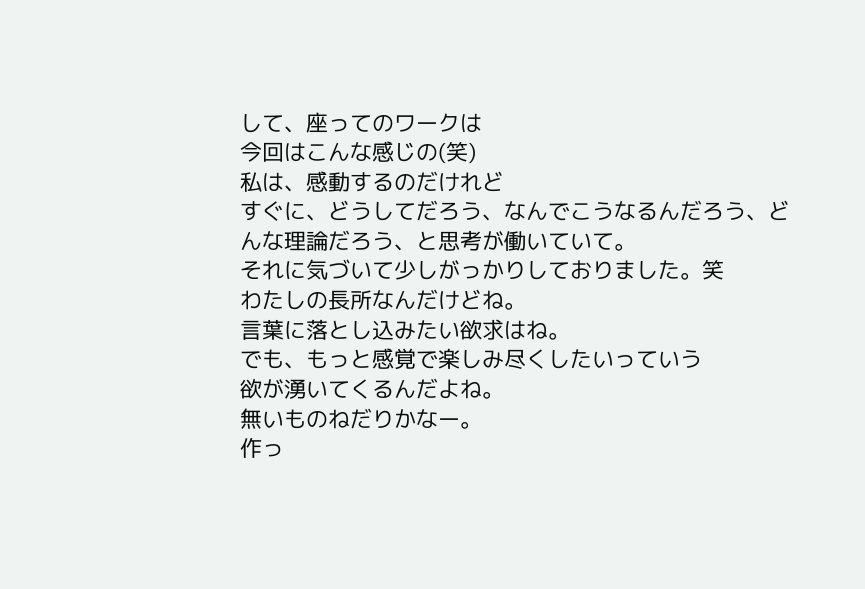して、座ってのワークは
今回はこんな感じの(笑)
私は、感動するのだけれど
すぐに、どうしてだろう、なんでこうなるんだろう、どんな理論だろう、と思考が働いていて。
それに気づいて少しがっかりしておりました。笑
わたしの長所なんだけどね。
言葉に落とし込みたい欲求はね。
でも、もっと感覚で楽しみ尽くしたいっていう
欲が湧いてくるんだよね。
無いものねだりかなー。
作っ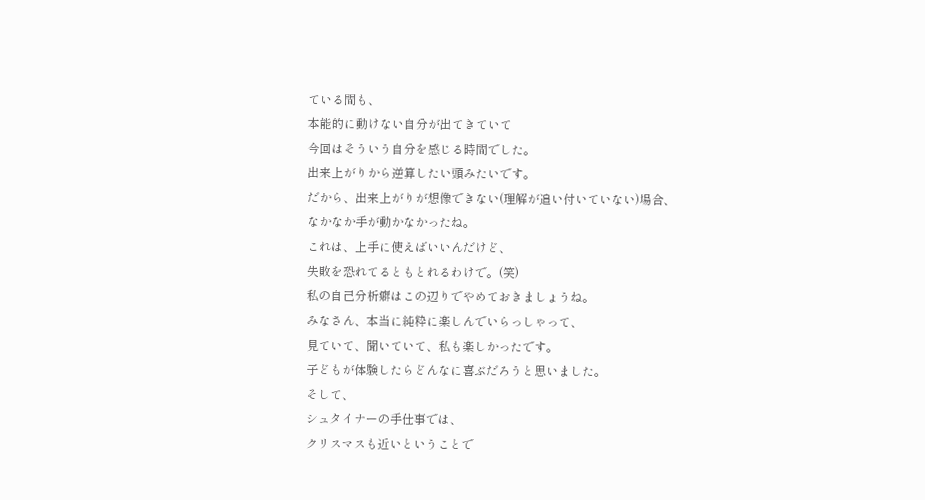ている間も、
本能的に動けない自分が出てきていて
今回はそういう自分を感じる時間でした。
出来上がりから逆算したい頭みたいです。
だから、出来上がりが想像できない(理解が追い付いていない)場合、
なかなか手が動かなかったね。
これは、上手に使えばいいんだけど、
失敗を恐れてるともとれるわけで。(笑)
私の自己分析癖はこの辺りでやめておきましょうね。
みなさん、本当に純粋に楽しんでいらっしゃって、
見ていて、聞いていて、私も楽しかったです。
子どもが体験したらどんなに喜ぶだろうと思いました。
そして、
シュタイナーの手仕事では、
クリスマスも近いということで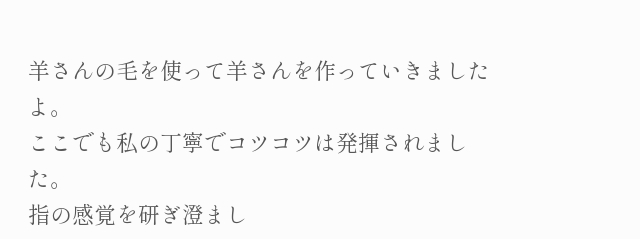羊さんの毛を使って羊さんを作っていきましたよ。
ここでも私の丁寧でコツコツは発揮されました。
指の感覚を研ぎ澄まし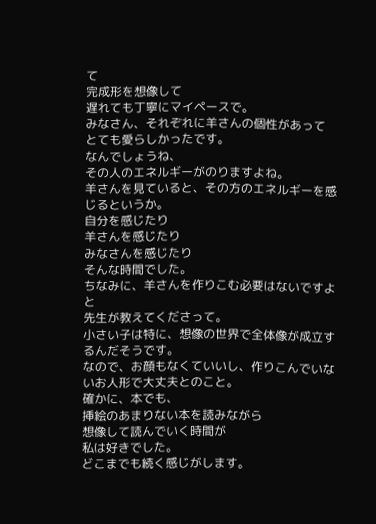て
完成形を想像して
遅れても丁寧にマイペースで。
みなさん、それぞれに羊さんの個性があって
とても愛らしかったです。
なんでしょうね、
その人のエネルギーがのりますよね。
羊さんを見ていると、その方のエネルギーを感じるというか。
自分を感じたり
羊さんを感じたり
みなさんを感じたり
そんな時間でした。
ちなみに、羊さんを作りこむ必要はないですよと
先生が教えてくださって。
小さい子は特に、想像の世界で全体像が成立するんだそうです。
なので、お顔もなくていいし、作りこんでいないお人形で大丈夫とのこと。
確かに、本でも、
挿絵のあまりない本を読みながら
想像して読んでいく時間が
私は好きでした。
どこまでも続く感じがします。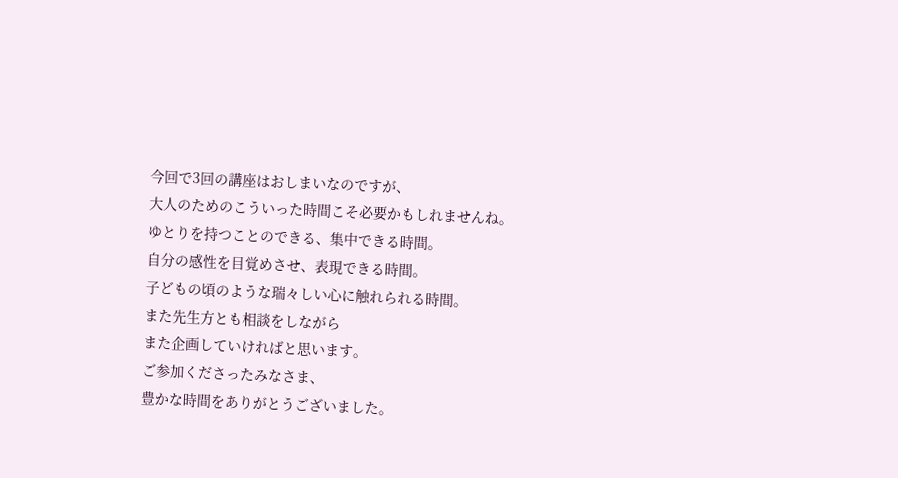今回で3回の講座はおしまいなのですが、
大人のためのこういった時間こそ必要かもしれませんね。
ゆとりを持つことのできる、集中できる時間。
自分の感性を目覚めさせ、表現できる時間。
子どもの頃のような瑞々しい心に触れられる時間。
また先生方とも相談をしながら
また企画していければと思います。
ご参加くださったみなさま、
豊かな時間をありがとうございました。